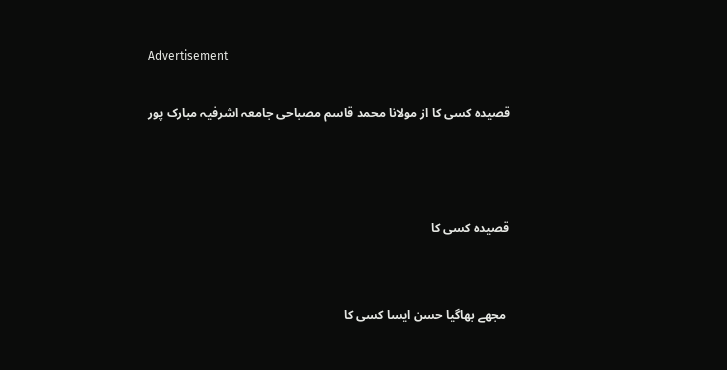Advertisement

قصیدہ کسی کا از مولانا محمد قاسم مصباحی جامعہ اشرفیہ مبارک پور



قصیدہ کسی کا


 مجھے بھاگیا حسن ایسا کسی کا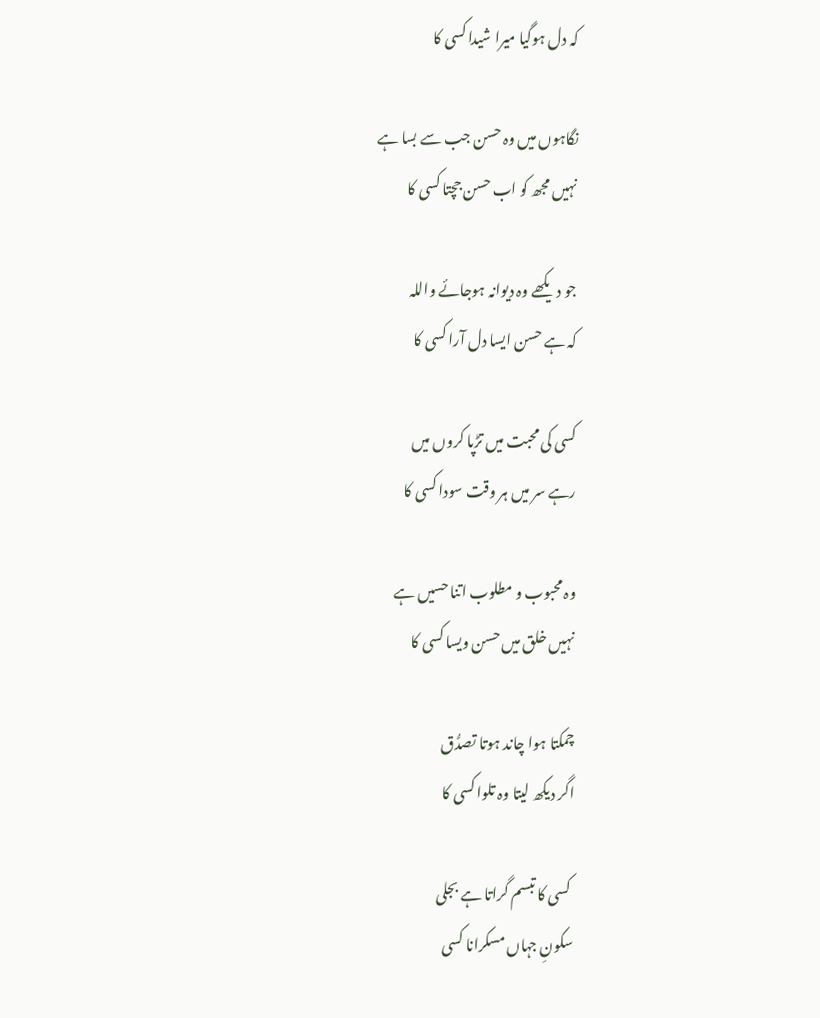کہ دل ہوگیا میرا شیدا کسی کا

نگاہوں میں وہ حسن جب سے بسا ہے
نہیں مجھ کو اب حسن جچتا کسی کا

جو دیکھے وہ دیوانہ ہوجائے واللہ
کہ ہے حسن ایسا دل آرا کسی کا

کسی کی محبت میں تڑپا کروں میں
رہے سر میں ہر وقت سودا کسی کا

وہ محبوب و مطلوب اتنا حسیں ہے
نہیں خلق میں حسن ویسا کسی کا

چمکتا ہوا چاند ہوتا تصدُّق
اگر دیکھ لیتا وہ تلوا کسی کا

 کسی کا تبسم گراتا ہے بجلی
سکونِ جہاں مسکرانا کسی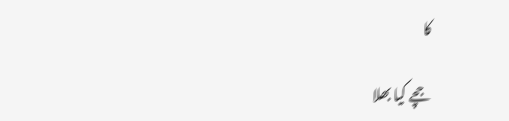کا

جچے کیا بھلا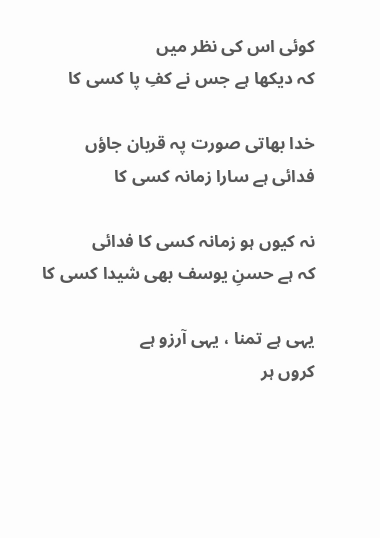کوئی اس کی نظر میں
کہ دیکھا ہے جس نے کفِ پا کسی کا

خدا بھاتی صورت پہ قربان جاؤں
فدائی ہے سارا زمانہ کسی کا

نہ کیوں ہو زمانہ کسی کا فدائی
کہ ہے حسنِ یوسف بھی شیدا کسی کا

یہی ہے تمنا ، یہی آرزو ہے
کروں ہر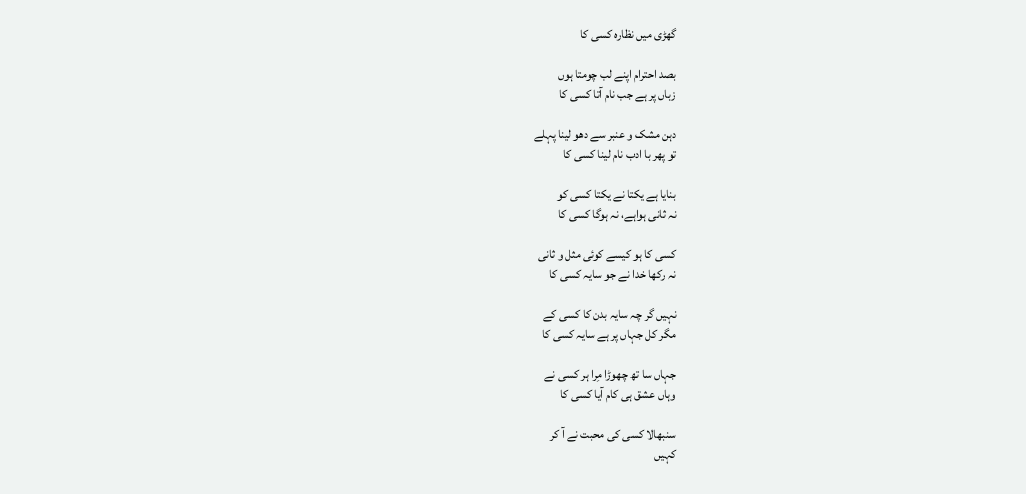گھڑی میں نظارہ کسی کا

بصد احترام اپنے لب چومتا ہوں
زباں پر ہے جب نام آتا کسی کا

دہن مشک و عنبر سے دھو لینا پہلے
تو پھر با ادب نام لینا کسی کا

بنایا ہے یکتا نے یکتا کسی کو
نہ ثانی ہواہے، نہ ہوگا کسی کا

کسی کا ہو کیسے کوئی مثل و ثانی
نہ رکھا خدا نے جو سایہ کسی کا

نہیں گر چہ سایہ بدن کا کسی کے
مگر کل جہاں پر ہے سایہ کسی کا

جہاں سا تھ چھوڑا مِرا ہر کسی نے
وہاں عشق ہی کام آیا کسی کا

سنبھالا کسی کی محبت نے آ کر
کہیں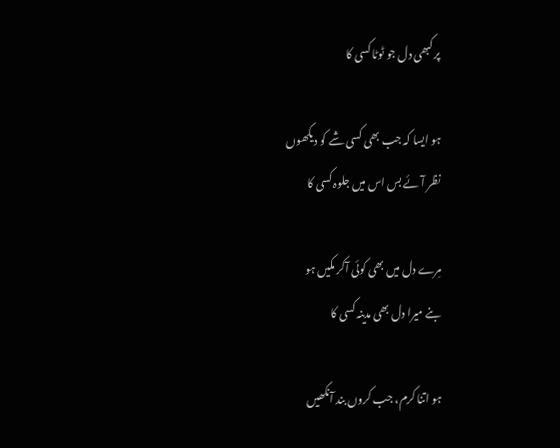پر کبھی دل جو ٹوٹا کسی کا

ہو ایسا کہ جب بھی کسی شے کو دیکھوں
نظر آئے بس اس میں جلوہ کسی کا

مِرے دل میں بھی کوئی آکر مکیں ہو
بنے میرا دل بھی مدینہ کسی کا

ہو اتنا کرم، جب کروں بند آنکھیں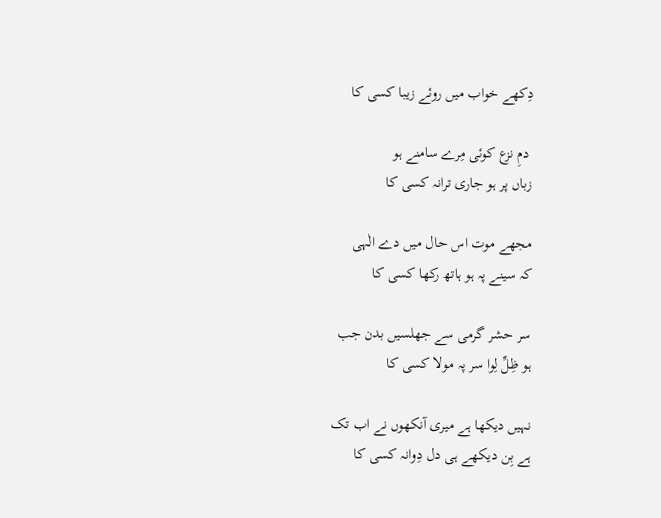دِکھے خواب میں روئے زیبا کسی کا

 دمِ نزع کوئی مِرے سامنے ہو
زباں پر ہو جاری ترانہ کسی کا

مجھے موت اس حال میں دے الٰہی
کہ سینے پہ ہو ہاتھ رکھا کسی کا

سر حشر گرمی سے جھلسیں بدن جب
ہو ظِلِّ لِوا سر پہ مولا کسی کا

نہیں دیکھا ہے میری آنکھوں نے اب تک
ہے بِن دیکھے ہی دل دِوانہ کسی کا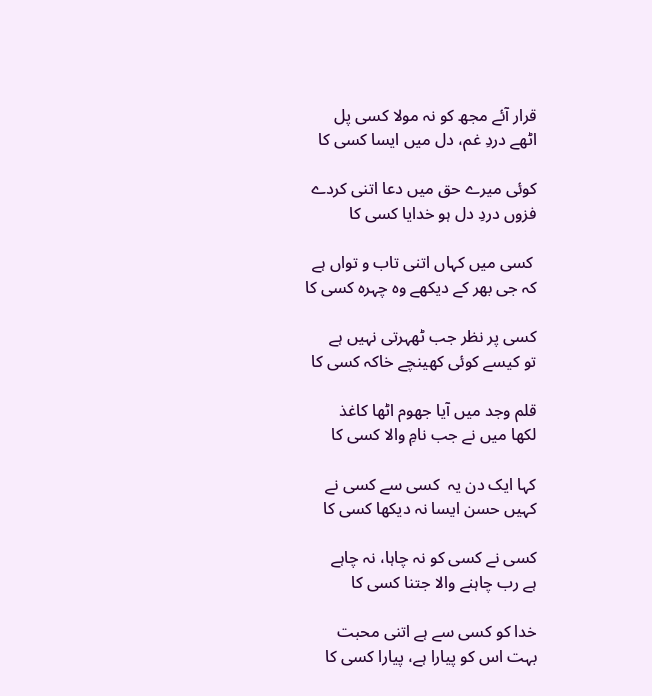قرار آئے مجھ کو نہ مولا کسی پل
اٹھے دردِ غم، دل میں ایسا کسی کا

کوئی میرے حق میں دعا اتنی کردے
فزوں دردِ دل ہو خدایا کسی کا

 کسی میں کہاں اتنی تاب و تواں ہے
کہ جی بھر کے دیکھے وہ چہرہ کسی کا

کسی پر نظر جب ٹھہرتی نہیں ہے
تو کیسے کوئی کھینچے خاکہ کسی کا

قلم وجد میں آیا جھوم اٹھا کاغذ
لکھا میں نے جب نامِ والا کسی کا

کہا ایک دن یہ  کسی سے کسی نے
کہیں حسن ایسا نہ دیکھا کسی کا

کسی نے کسی کو نہ چاہا، نہ چاہے
ہے رب چاہنے والا جتنا کسی کا

خدا کو کسی سے ہے اتنی محبت
بہت اس کو پیارا ہے، پیارا کسی کا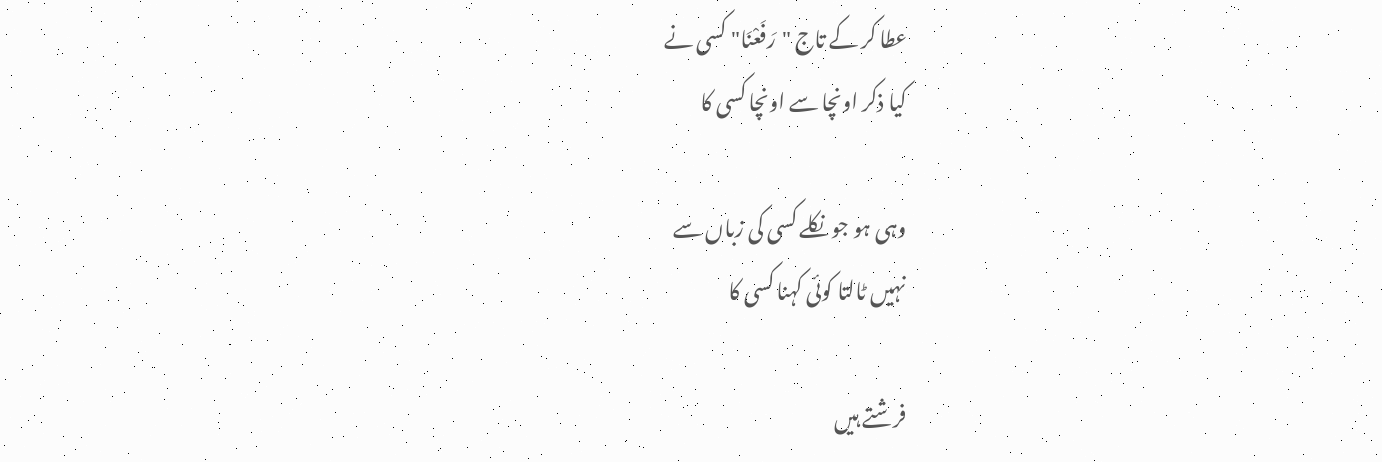عطا کر کے تاج "رَفَعْنَا" کسی نے
کیا ذکر اونچا سے اونچا کسی کا

وہی ہو جو نکلے کسی کی زباں سے
نہیں ٹالتا کوئی کہنا کسی کا

فرشتے ہیں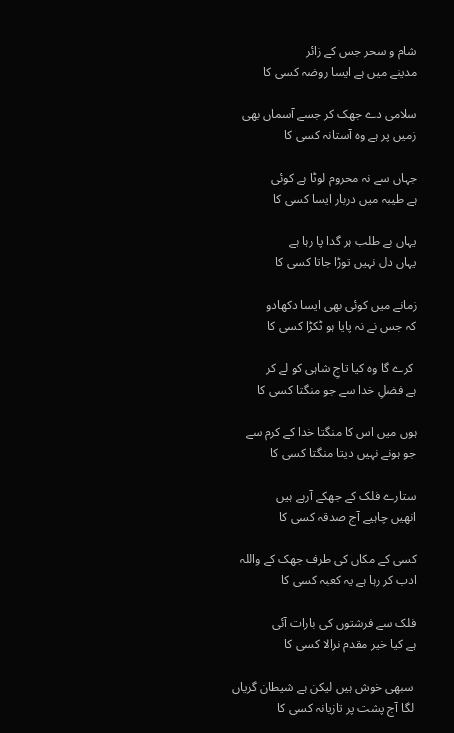شام و سحر جس کے زائر
مدینے میں ہے ایسا روضہ کسی کا

سلامی دے جھک کر جسے آسماں بھی
زمیں پر ہے وہ آستانہ کسی کا

جہاں سے نہ محروم لوٹا ہے کوئی
ہے طیبہ میں دربار ایسا کسی کا

یہاں بے طلب ہر گدا پا رہا ہے
یہاں دل نہیں توڑا جاتا کسی کا

زمانے میں کوئی بھی ایسا دکھادو
کہ جس نے نہ پایا ہو ٹکڑا کسی کا

 کرے گا وہ کیا تاجِ شاہی کو لے کر
ہے فضلِ خدا سے جو منگتا کسی کا

ہوں میں اس کا منگتا خدا کے کرم سے
جو ہونے نہیں دیتا منگتا کسی کا

ستارے فلک کے جھکے آرہے ہیں
انھیں چاہیے آج صدقہ کسی کا

کسی کے مکاں کی طرف جھک کے واللہ
ادب کر رہا ہے یہ کعبہ کسی کا

فلک سے فرشتوں کی بارات آئی
ہے کیا خیر مقدم نرالا کسی کا

 سبھی خوش ہیں لیکن ہے شیطان گریاں
 لگا آج پشت پر تازیانہ کسی کا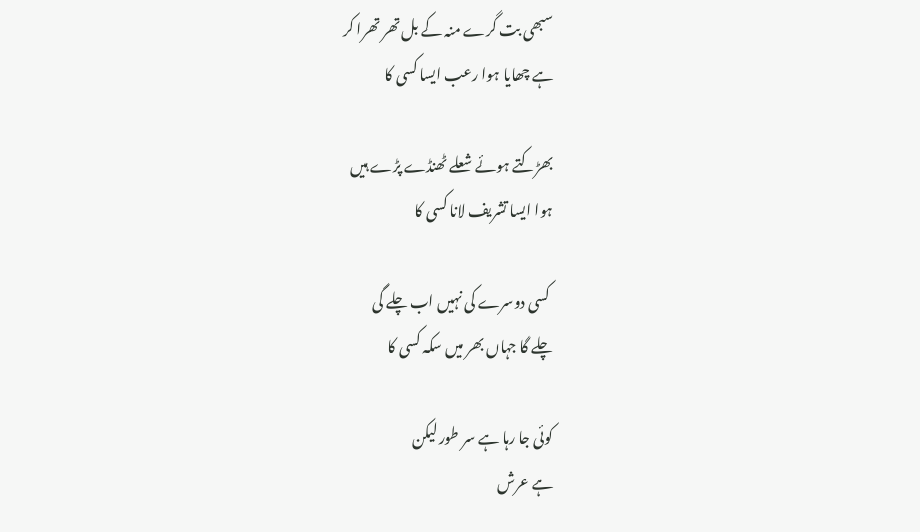سبھی بت گرے منہ کے بل تھر تھرا کر
ہے چھایا ہوا رعب ایسا کسی کا

بھڑکتے ہوئے شعلے ٹھنڈے پڑے ہیں
ہوا ایسا تشریف لانا کسی کا

 کسی دوسرے کی نہیں اب چلے گی
چلے گا جہاں بھر میں سکہ کسی کا

کوئی جا رہا ہے سر طور لیکن
ہے عرش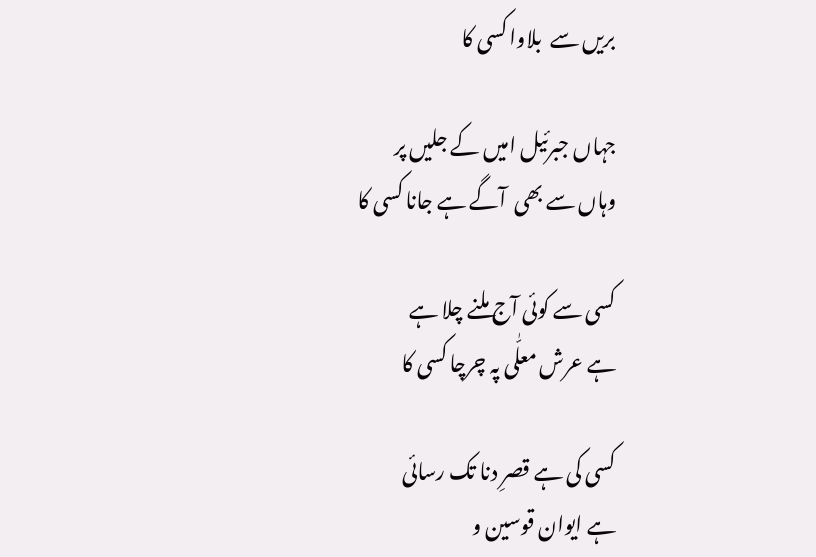بریں سے  بلاوا کسی کا

جہاں جبرئیل امیں کے جلیں پر
وہاں سے بھی  آگے ہے جانا کسی کا

کسی سے کوئی آج ملنے چلا ہے
ہے عرش معلّٰی پہ چرچا کسی کا

کسی کی ہے قصرِ دنا تک رسائی
ہے ایوان قوسین و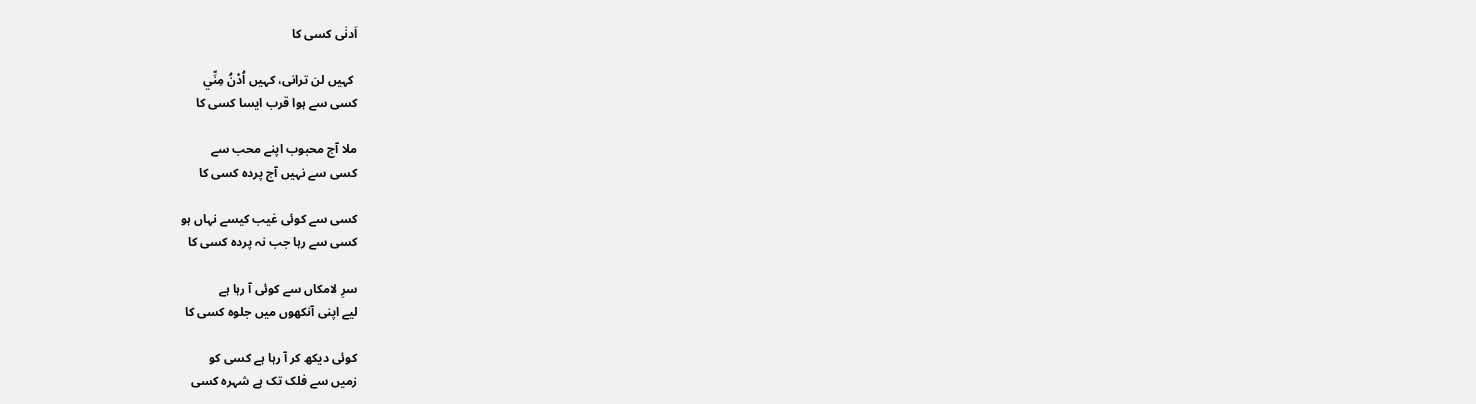اَدنٰى کسی کا

 کہیں لن ترانی، کہیں اُدْنُ مِنِّي
کسی سے ہوا قرب ایسا کسی کا

ملا آج محبوب اپنے محب سے
کسی سے نہیں آج پردہ کسی کا

کسی سے کوئی غیب کیسے نہاں ہو
کسی سے رہا جب نہ پردہ کسی کا

سرِ لامکاں سے کوئی آ رہا ہے
لیے اپنی آنکھوں میں جلوہ کسی کا

کوئی دیکھ کر آ رہا ہے کسی کو
زمیں سے فلک تک ہے شہرہ کسی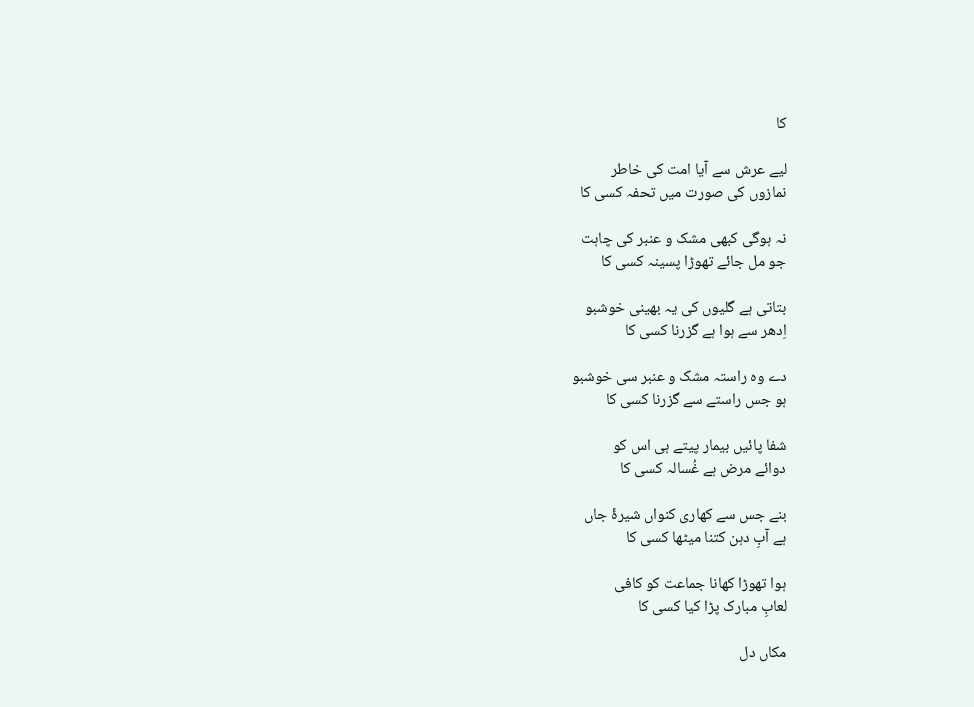کا

لیے عرش سے آیا امت کی خاطر
نمازوں کی صورت میں تحفہ کسی کا

نہ ہوگی کبھی مشک و عنبر کی چاہت
جو مل جائے تھوڑا پسینہ کسی کا

بتاتی ہے گلیوں کی یہ بھینی خوشبو
اِدھر سے ہوا ہے گزرنا کسی کا

دے وہ راستہ مشک و عنبر سی خوشبو
ہو جس راستے سے گزرنا کسی کا

شفا پائیں بیمار پیتے ہی اس کو
دوائے مرض ہے غُسالہ کسی کا

بنے جس سے کھاری کنواں شیرۂ جاں
ہے آبِ دہن کتنا میٹھا کسی کا

ہوا تھوڑا کھانا جماعت کو کافی
لعابِ مبارک پڑا کیا کسی کا

مکاں دل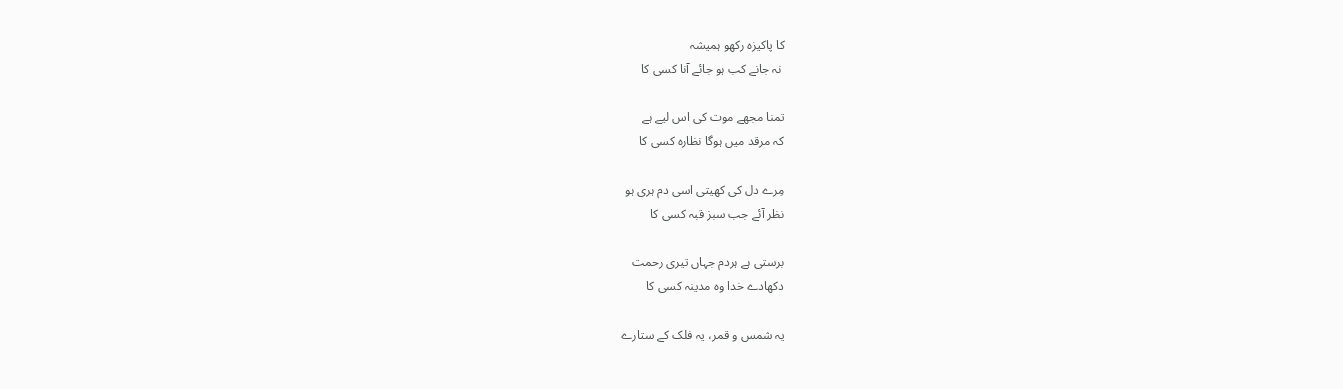کا پاکیزہ رکھو ہمیشہ
 نہ جانے کب ہو جائے آنا کسی کا

تمنا مجھے موت کی اس لیے ہے
کہ مرقد میں ہوگا نظارہ کسی کا

مِرے دل کی کھیتی اسی دم ہری ہو
نظر آئے جب سبز قبہ کسی کا

برستی ہے ہردم جہاں تیری رحمت
دکھادے خدا وہ مدینہ کسی کا

یہ شمس و قمر، یہ فلک کے ستارے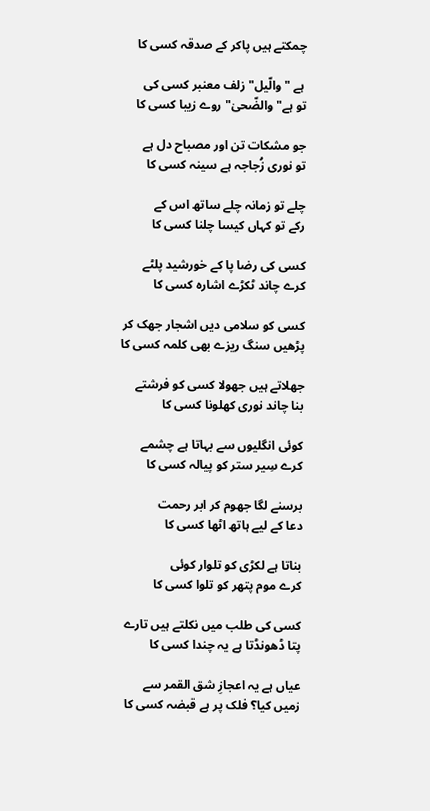چمکتے ہیں پاکر کے صدقہ کسی کا

 ہے "والّیل" زلف معنبر کسی کی
تو ہے" والضّحیٰ" روے زیبا کسی کا

جو مشکات تن اور مصباح دل ہے
تو نوری زُجاجہ ہے سینہ کسی کا

چلے تو زمانہ چلے ساتھ اس کے
رکے تو کہاں کیسا چلنا کسی کا

کسی کی رضا پا کے خورشید پلٹے
کرے چاند ٹکڑے اشارہ کسی کا

کسی کو سلامی دیں اشجار جھک کر
پڑھیں سنگ ریزے بھی کلمہ کسی کا

جھلاتے ہیں جھولا کسی کو فرشتے
بنا چاند نوری کھلونا کسی کا

کوئی انگلیوں سے بہاتا ہے چشمے
کرے سِیر ستر کو پیالہ کسی کا

برسنے لگا جھوم کر ابر رحمت
دعا کے لیے ہاتھ اٹھا کسی کا

بناتا ہے لکڑی کو تلوار کوئی
کرے موم پتھر کو تلوا کسی کا

کسی کی طلب میں نکلتے ہیں تارے
پتا ڈھونڈتا ہے یہ چندا کسی کا

عیاں ہے یہ اعجازِ شق القمر سے
زمیں کیا؟ فلک پر ہے قبضہ کسی کا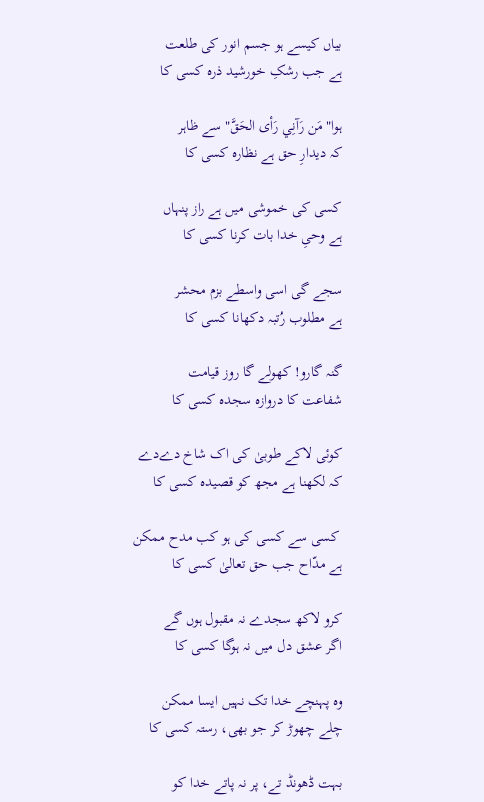بیاں کیسے ہو جسم انور کی طلعت
ہے جب رشکِ خورشید ذرہ کسی کا

ہوا" مَن رَآنِي رَأى الحَقَّ" سے ظاہر
کہ دیدارِ حق ہے نظارہ کسی کا

کسی کی خموشی میں ہے راز پنہاں
ہے وحیِ خدا بات کرنا کسی کا

سجے گی اسی واسطے بزم محشر
ہے مطلوب رُتبہ دکھانا کسی کا

گنہ گارو! کھولے گا روز قیامت
شفاعت کا دروازہ سجدہ کسی کا

کوئی لاکے طوبیٰ کی اک شاخ دےدے
کہ لکھنا ہے مجھ کو قصیدہ کسی کا

 کسی سے کسی کی ہو کب مدح ممکن
ہے مدّاح جب حق تعالیٰ کسی کا

کرو لاکھ سجدے نہ مقبول ہوں گے
اگر عشق دل میں نہ ہوگا کسی کا

وہ پہنچے خدا تک نہیں ایسا ممکن
چلے چھوڑ کر جو بھی، رستہ کسی کا

بہت ڈھونڈ تے، پر نہ پاتے خدا کو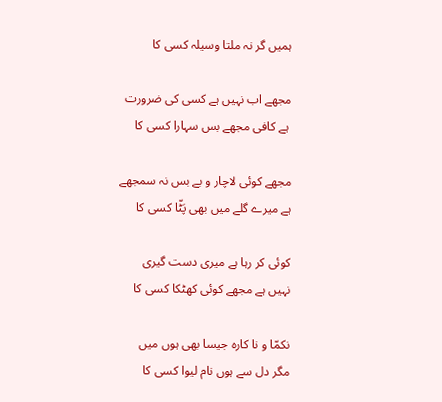ہمیں گر نہ ملتا وسیلہ کسی کا

مجھے اب نہیں ہے کسی کی ضرورت
 ہے کافی مجھے بس سہارا کسی کا

مجھے کوئی لاچار و بے بس نہ سمجھے
ہے میرے گلے میں بھی پَٹّا کسی کا

کوئی کر رہا ہے میری دست گیری
نہیں ہے مجھے کوئی کھٹکا کسی کا

نکمّا و نا کارہ جیسا بھی ہوں میں
مگر دل سے ہوں نام لیوا کسی کا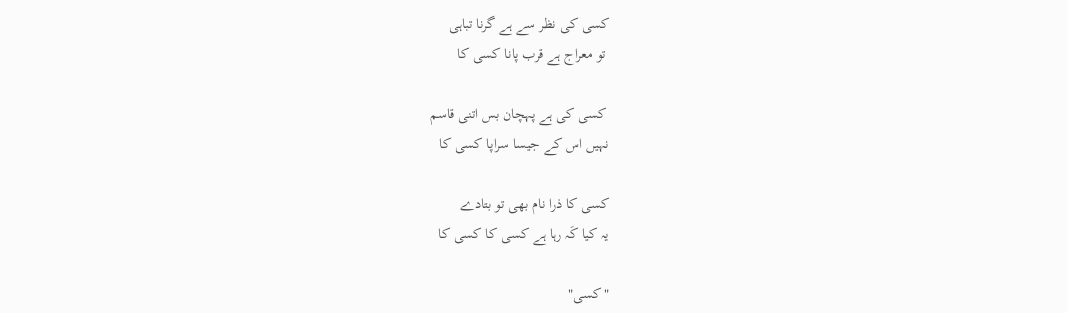کسی کی نظر سے ہے گرنا تباہی
 تو معراج ہے قرب پانا کسی کا

 کسی کی ہے پہچان بس اتنی قاسم
نہیں اس کے جیسا سراپا کسی کا

کسی کا ذرا نام بھی تو بتادے
یہ کیا کَہ رہا ہے کسی کا کسی کا

"کسی"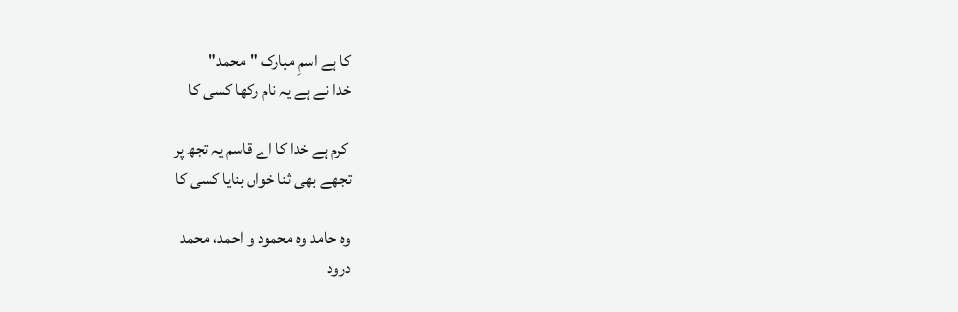کا ہے اسمِ مبارک "محمد"
خدا نے ہے یہ نام رکھا کسی کا

 کرم ہے خدا کا اے قاسم یہ تجھ پر
تجھے بھی ثنا خواں بنایا کسی کا

وہ حامد وہ محمود و احمد، محمد
درود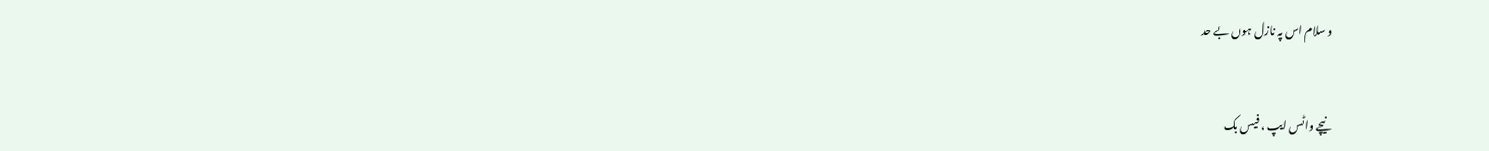و سلام اس پہ نازل ہوں بے حد


نیچے واٹس ایپ ، فیس بک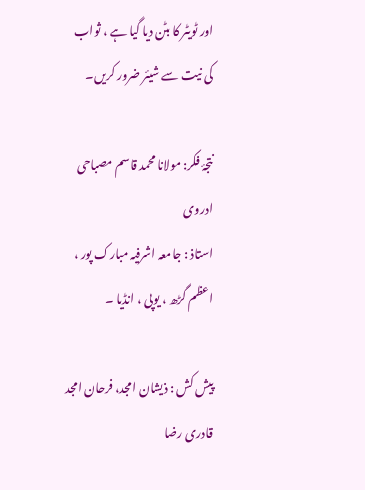اور ٹویٹر کا بٹن دیا گیا ہے ، ثواب کی نیت سے شیئر ضرور کریں۔

نتجۂ فکر: مولانا محمد قاسم مصباحی ادروی
استاذ : جامعہ اشرفیہ مبارک پور ، اعظم گڑھ ، یوپی ، انڈیا ۔

پیش کش : ذیشان امجد، فرحان امجد قادری رضا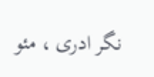نگر ادری ، مئو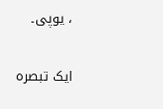، یوپی۔

ایک تبصرہ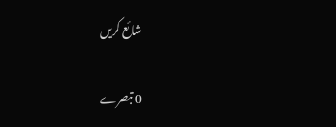شائع کریں

0 تبصرے